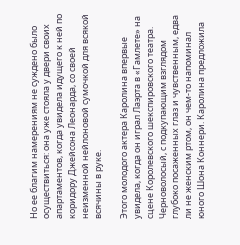Но ее благим намерениям не суждено было осуществиться: она уже стояла у двери своих апартаментов, когда увидела идущего к ней по коридору Джейсона Леонарда, со своей неизменной нейлоновой сумочкой для всякой всячины в руке.

Этого молодого актера Каролина впервые увидела, когда он играл Лаэрта в «Гамлете» на сцене Королевского шекспировского театра. Черноволосый, с подкупающим взглядом глубоко посаженных глаз и чувственным, едва ли не женским ртом, он чем-то напоминал юного Шона Коннери. Каролина предложила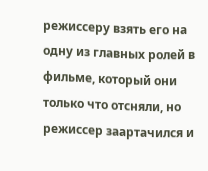режиссеру взять его на одну из главных ролей в фильме, который они только что отсняли, но режиссер заартачился и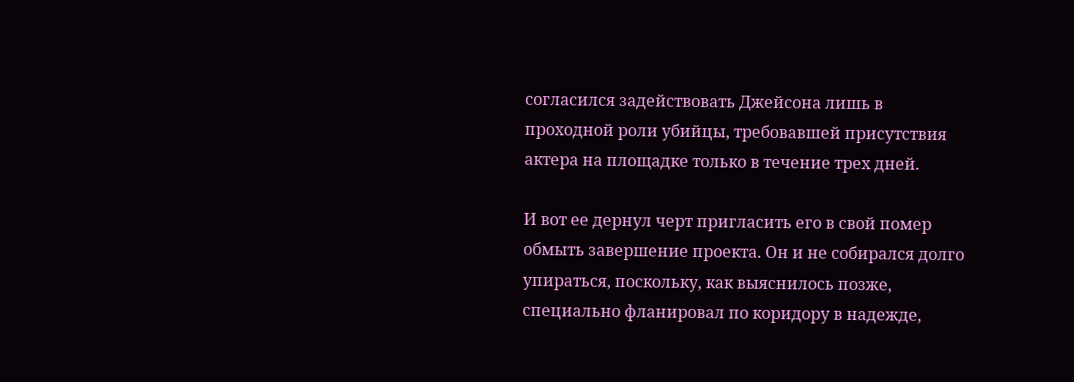согласился задействовать Джейсона лишь в проходной роли убийцы, требовавшей присутствия актера на площадке только в течение трех дней.

И вот ее дернул черт пригласить его в свой помер обмыть завершение проекта. Он и не собирался долго упираться, поскольку, как выяснилось позже, специально фланировал по коридору в надежде,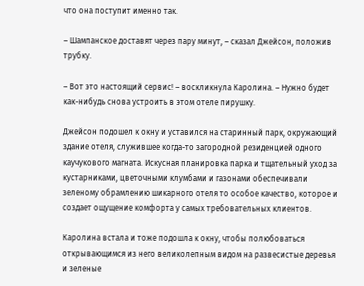что она поступит именно так.

– Шампанское доставят через пару минут, – сказал Джейсон, положив трубку.

– Вот это настоящий сервис! – воскликнула Каролина. – Нужно будет как-нибудь снова устроить в этом отеле пирушку.

Джейсон подошел к окну и уставился на старинный парк, окружающий здание отеля, служившее когда-то загородной резиденцией одного каучукового магната. Искусная планировка парка и тщательный уход за кустарниками, цветочными клумбами и газонами обеспечивали зеленому обрамлению шикарного отеля то особое качество, которое и создает ощущение комфорта у самых требовательных клиентов.

Каролина встала и тоже подошла к окну, чтобы полюбоваться открывающимся из него великолепным видом на развесистые деревья и зеленые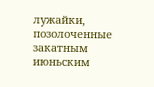лужайки, позолоченные закатным июньским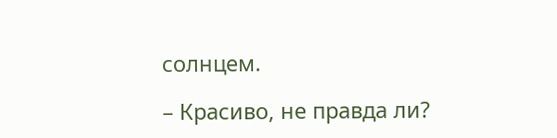солнцем.

– Красиво, не правда ли?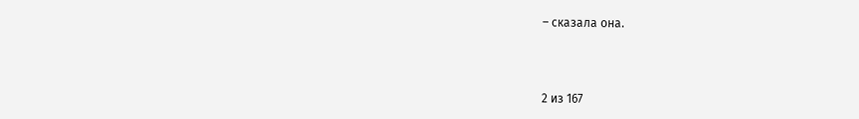– сказала она.



2 из 167